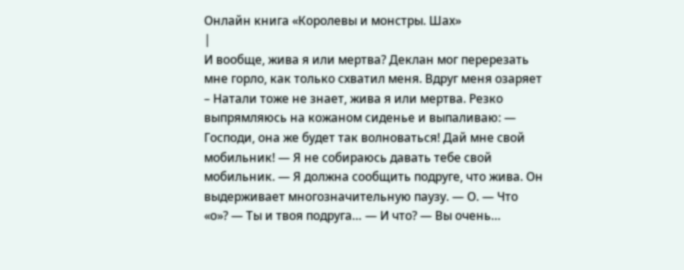Онлайн книга «Королевы и монстры. Шах»
|
И вообще, жива я или мертва? Деклан мог перерезать мне горло, как только схватил меня. Вдруг меня озаряет – Натали тоже не знает, жива я или мертва. Резко выпрямляюсь на кожаном сиденье и выпаливаю: — Господи, она же будет так волноваться! Дай мне свой мобильник! — Я не собираюсь давать тебе свой мобильник. — Я должна сообщить подруге, что жива. Он выдерживает многозначительную паузу. — О. — Что «о»? — Ты и твоя подруга… — И что? — Вы очень…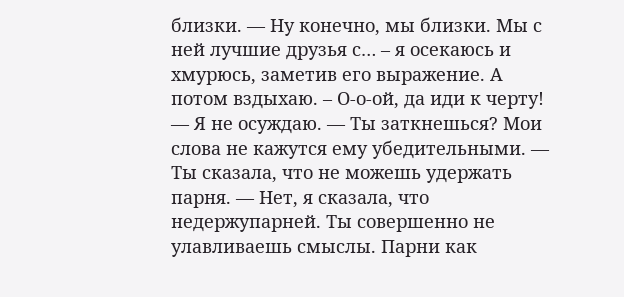близки. — Ну конечно, мы близки. Мы с ней лучшие друзья с… – я осекаюсь и хмурюсь, заметив его выражение. А потом вздыхаю. – О-о-ой, да иди к черту! — Я не осуждаю. — Ты заткнешься? Мои слова не кажутся ему убедительными. — Ты сказала, что не можешь удержать парня. — Нет, я сказала, что недержупарней. Ты совершенно не улавливаешь смыслы. Парни как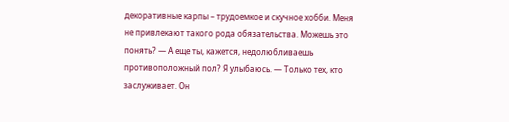декоративные карпы – трудоемкое и скучное хобби. Меня не привлекают такого рода обязательства. Можешь это понять? — А еще ты, кажется, недолюбливаешь противоположный пол? Я улыбаюсь. — Только тех, кто заслуживает. Он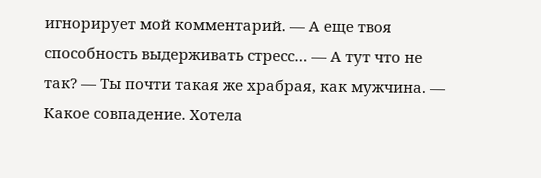игнорирует мой комментарий. — А еще твоя способность выдерживать стресс… — А тут что не так? — Ты почти такая же храбрая, как мужчина. — Какое совпадение. Хотела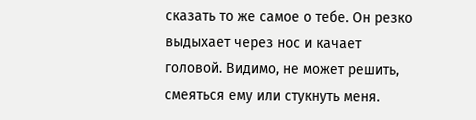сказать то же самое о тебе. Он резко выдыхает через нос и качает головой. Видимо, не может решить, смеяться ему или стукнуть меня.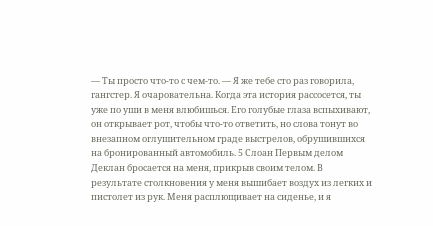— Ты просто что-то с чем-то. — Я же тебе сто раз говорила, гангстер. Я очаровательна. Когда эта история рассосется, ты уже по уши в меня влюбишься. Его голубые глаза вспыхивают, он открывает рот, чтобы что-то ответить, но слова тонут во внезапном оглушительном граде выстрелов, обрушившихся на бронированный автомобиль. 5 Слоан Первым делом Деклан бросается на меня, прикрыв своим телом. В результате столкновения у меня вышибает воздух из легких и пистолет из рук. Меня расплющивает на сиденье, и я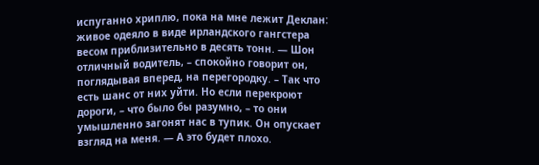испуганно хриплю, пока на мне лежит Деклан: живое одеяло в виде ирландского гангстера весом приблизительно в десять тонн. — Шон отличный водитель, – спокойно говорит он, поглядывая вперед, на перегородку. – Так что есть шанс от них уйти. Но если перекроют дороги, – что было бы разумно, – то они умышленно загонят нас в тупик. Он опускает взгляд на меня. — А это будет плохо.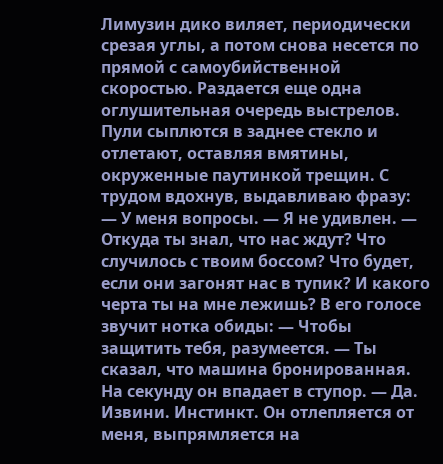Лимузин дико виляет, периодически срезая углы, а потом снова несется по прямой с самоубийственной скоростью. Раздается еще одна оглушительная очередь выстрелов. Пули сыплются в заднее стекло и отлетают, оставляя вмятины, окруженные паутинкой трещин. С трудом вдохнув, выдавливаю фразу: — У меня вопросы. — Я не удивлен. — Откуда ты знал, что нас ждут? Что случилось с твоим боссом? Что будет, если они загонят нас в тупик? И какого черта ты на мне лежишь? В его голосе звучит нотка обиды: — Чтобы защитить тебя, разумеется. — Ты сказал, что машина бронированная. На секунду он впадает в ступор. — Да. Извини. Инстинкт. Он отлепляется от меня, выпрямляется на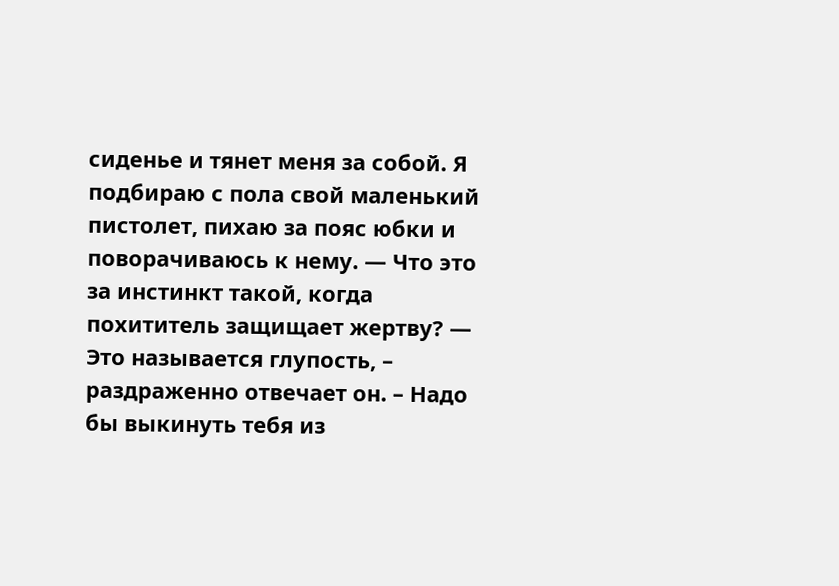сиденье и тянет меня за собой. Я подбираю с пола свой маленький пистолет, пихаю за пояс юбки и поворачиваюсь к нему. — Что это за инстинкт такой, когда похититель защищает жертву? — Это называется глупость, – раздраженно отвечает он. – Надо бы выкинуть тебя из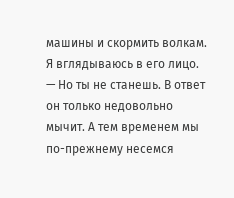машины и скормить волкам. Я вглядываюсь в его лицо. — Но ты не станешь. В ответ он только недовольно мычит. А тем временем мы по-прежнему несемся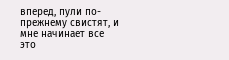вперед, пули по-прежнему свистят, и мне начинает все это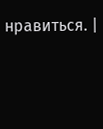нравиться. |